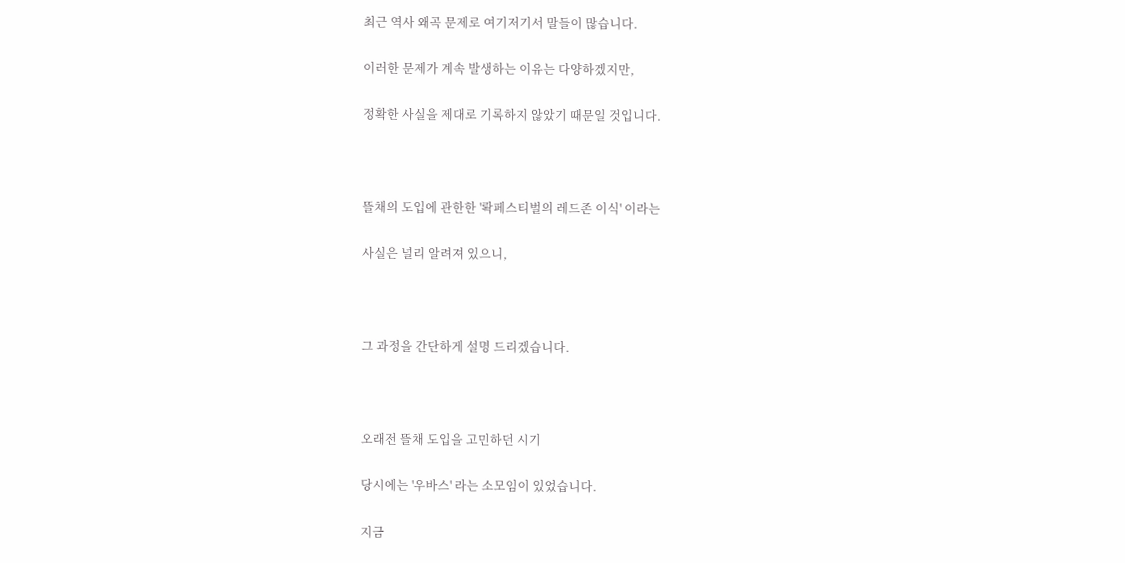최근 역사 왜곡 문제로 여기저기서 말들이 많습니다.

이러한 문제가 계속 발생하는 이유는 다양하겠지만,

정확한 사실을 제대로 기록하지 않았기 때문일 것입니다.



뜰채의 도입에 관한한 '롹페스티벌의 레드존 이식' 이라는

사실은 널리 알려져 있으니,



그 과정을 간단하게 설명 드리겠습니다.



오래전 뜰채 도입을 고민하던 시기

당시에는 '우바스' 라는 소모임이 있었습니다.

지금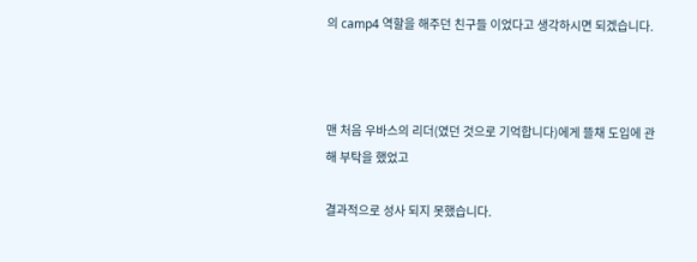의 camp4 역할을 해주던 친구들 이었다고 생각하시면 되겠습니다.



맨 처음 우바스의 리더(였던 것으로 기억합니다)에게 뜰채 도입에 관해 부탁을 했었고

결과적으로 성사 되지 못했습니다.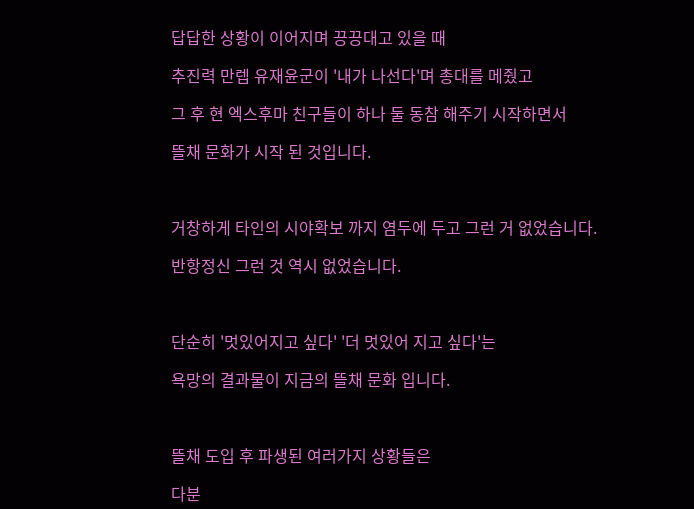답답한 상황이 이어지며 끙끙대고 있을 때

추진력 만렙 유재윤군이 '내가 나선다'며 총대를 메줬고

그 후 현 엑스후마 친구들이 하나 둘 동참 해주기 시작하면서

뜰채 문화가 시작 된 것입니다.



거창하게 타인의 시야확보 까지 염두에 두고 그런 거 없었습니다.

반항정신 그런 것 역시 없었습니다.



단순히 '멋있어지고 싶다' '더 멋있어 지고 싶다'는

욕망의 결과물이 지금의 뜰채 문화 입니다.



뜰채 도입 후 파생된 여러가지 상황들은

다분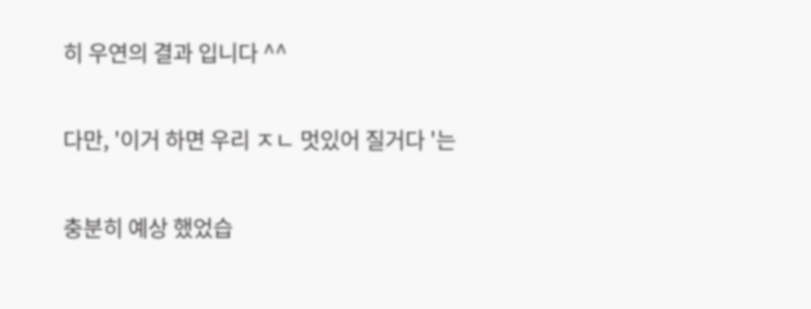히 우연의 결과 입니다 ^^

다만, '이거 하면 우리 ㅈㄴ 멋있어 질거다 '는

충분히 예상 했었습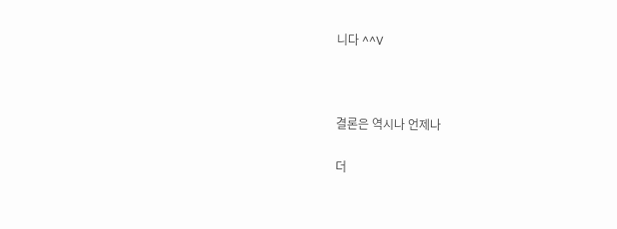니다 ^^V



결론은 역시나 언제나

더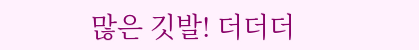많은 깃발! 더더더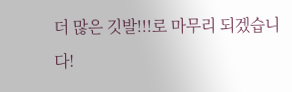더 많은 깃발!!!로 마무리 되겠습니다!